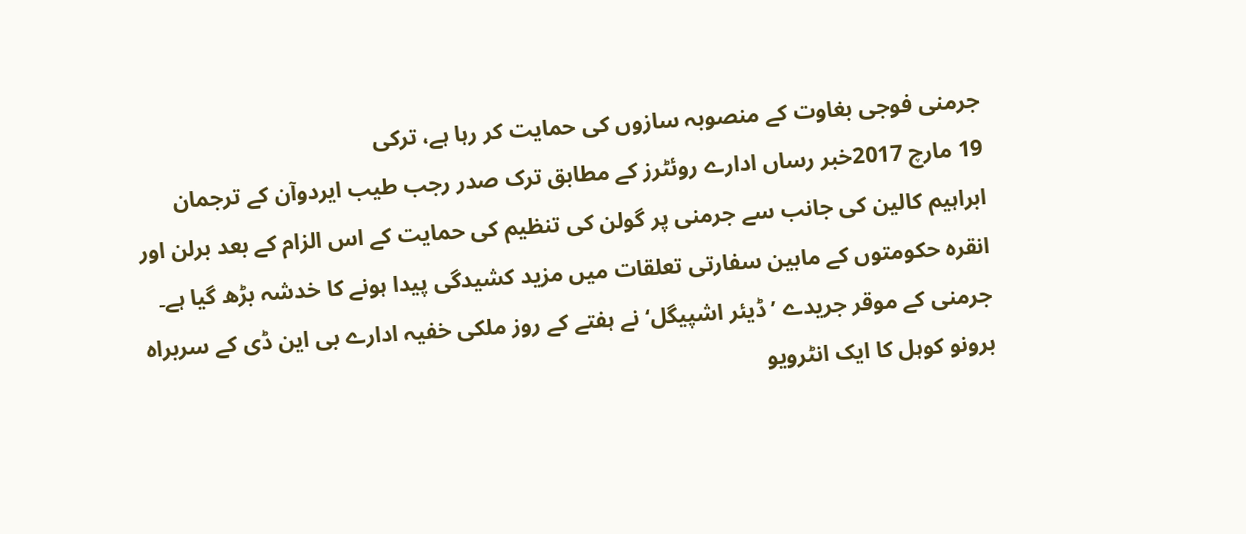جرمنی فوجی بغاوت کے منصوبہ سازوں کی حمایت کر رہا ہے، ترکی
19 مارچ 2017خبر رساں ادارے روئٹرز کے مطابق ترک صدر رجب طیب ایردوآن کے ترجمان ابراہیم کالین کی جانب سے جرمنی پر گولن کی تنظیم کی حمایت کے اس الزام کے بعد برلن اور انقرہ حکومتوں کے مابین سفارتی تعلقات میں مزید کشیدگی پیدا ہونے کا خدشہ بڑھ گیا ہے۔
جرمنی کے موقر جریدے ’ڈیئر اشپیگل‘ نے ہفتے کے روز ملکی خفیہ ادارے بی این ڈی کے سربراہ برونو کوہل کا ایک انٹرویو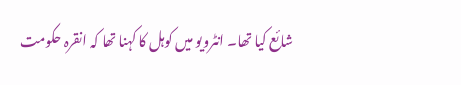شائع کیا تھا۔ انٹرویو میں کوہل کا کہنا تھا کہ انقرہ حکومت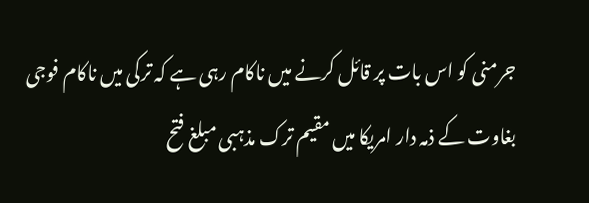جرمنی کو اس بات پر قائل کرنے میں ناکام رہی ہے کہ ترکی میں ناکام فوجی بغاوت کے ذمہ دار امریکا میں مقیم ترک مذہبی مبلغ فتح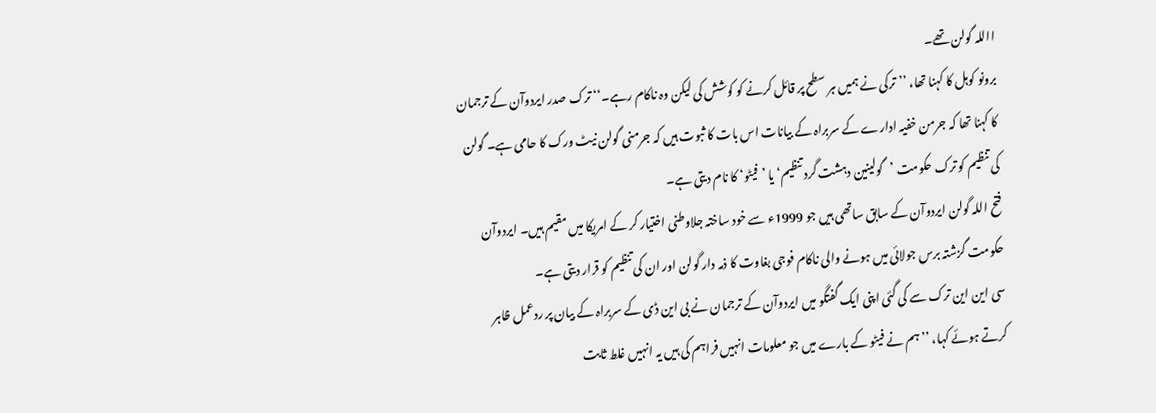االلہ گولن تھے۔
برونو کوہل کا کہنا تھا، ’’ترکی نے ہمیں ہر سطح پر قائل کرنے کو کوشش کی لیکن وہ ناکام رہے۔‘‘ ترک صدر ایردوآن کے ترجمان کا کہنا تھا کہ جرمن خفیہ ادارے کے سربراہ کے بیانات اس بات کا ثبوت ہیں کہ جرمنی گولن نیٹ ورک کا حامی ہے۔ گولن کی تنظیم کو ترک حکومت ’گولینین دہشت گرد تنظیم‘ یا ’فیٹو‘ کا نام دیتی ہے۔
فتح اللہ گولن ایردوآن کے سابق ساتھی ہیں جو 1999ء سے خود ساختہ جلاوطنی اختیار کر کے امریکا میں مقیم ہیں۔ ایردوآن حکومت گزشتہ برس جولائی میں ہونے والی ناکام فوجی بغاوت کا ذمہ دار گولن اور ان کی تنظیم کو قرار دیتی ہے۔
سی این این ترک سے کی گئی اپنی ایک گفتگو میں ایردوآن کے ترجمان نے بی این ڈی کے سربراہ کے بیان پر ردعمل ظاہر کرتے ہوئے کہا، ’’ہم نے فیٹو کے بارے میں جو معلومات انہیں فراہم کی ہیں یہ انہیں غلط ثابت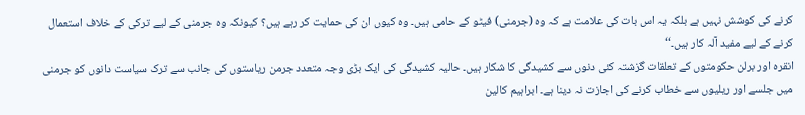کرنے کی کوشش نہیں ہے بلکہ یہ اس بات کی علامت ہے کہ وہ (جرمنی) فیٹو کے حامی ہیں۔ وہ کیوں ان کی حمایت کر رہے ہیں؟ کیونکہ وہ جرمنی کے لیے ترکی کے خلاف استعمال کرنے کے لیے مفید آلہ کار ہیں۔‘‘
انقرہ اور برلن حکومتوں کے تعلقات گزشتہ کئی دنوں سے کشیدگی کا شکار ہیں۔ حالیہ کشیدگی کی ایک بڑی وجہ متعدد جرمن ریاستوں کی جانب سے ترک سیاست دانوں کو جرمنی میں جلسے اور ریلیوں سے خطاب کرنے کی اجازت نہ دینا ہے۔ ابراہیم کالین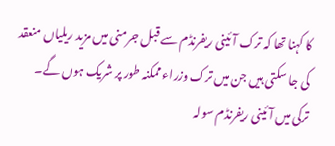کا کہنا تھا کہ ترک آئینی ریفرنڈم سے قبل جرمنی میں مزید ریلیاں منعقد کی جا سکتی ہیں جن میں ترک وزراء ممکنہ طور پر شریک ہوں گے۔
ترکی میں آئینی ریفرنڈم سولہ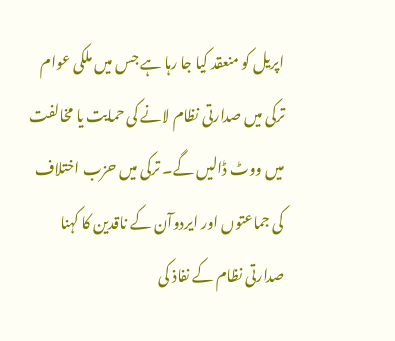اپریل کو منعقد کیا جا رہا ہے جس میں ملکی عوام ترکی میں صدارتی نظام لانے کی حمایت یا مخالفت میں ووٹ ڈالیں گے۔ ترکی میں حزب اختلاف کی جماعتوں اور ایردوآن کے ناقدین کا کہنا صدارتی نظام کے نفاذ کی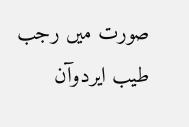صورت میں رجب طیب ایردوآن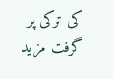کی ترکی پر گرفت مزید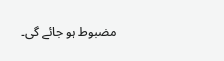مضبوط ہو جائے گی۔